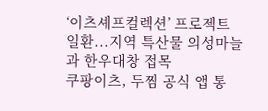‘이츠셰프컬렉션’ 프로젝트 일환...지역 특산물 의성마늘과 한우대창 접목
쿠팡이츠, 두찜 공식 앱 통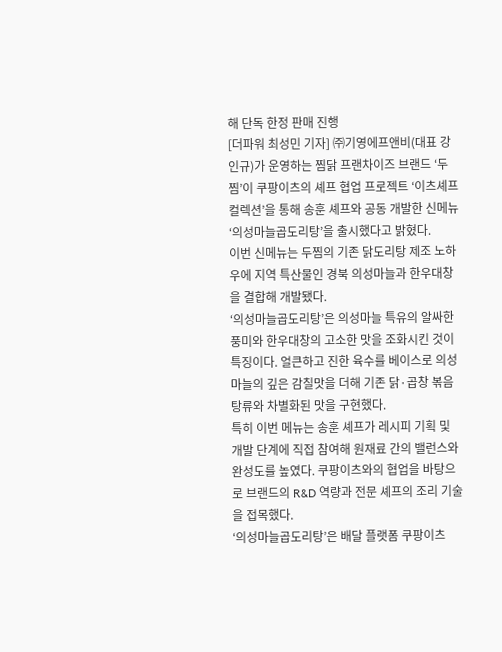해 단독 한정 판매 진행
[더파워 최성민 기자] ㈜기영에프앤비(대표 강인규)가 운영하는 찜닭 프랜차이즈 브랜드 ‘두찜’이 쿠팡이츠의 셰프 협업 프로젝트 ‘이츠셰프컬렉션’을 통해 송훈 셰프와 공동 개발한 신메뉴 ‘의성마늘곱도리탕’을 출시했다고 밝혔다.
이번 신메뉴는 두찜의 기존 닭도리탕 제조 노하우에 지역 특산물인 경북 의성마늘과 한우대창을 결합해 개발됐다.
‘의성마늘곱도리탕’은 의성마늘 특유의 알싸한 풍미와 한우대창의 고소한 맛을 조화시킨 것이 특징이다. 얼큰하고 진한 육수를 베이스로 의성마늘의 깊은 감칠맛을 더해 기존 닭·곱창 볶음탕류와 차별화된 맛을 구현했다.
특히 이번 메뉴는 송훈 셰프가 레시피 기획 및 개발 단계에 직접 참여해 원재료 간의 밸런스와 완성도를 높였다. 쿠팡이츠와의 협업을 바탕으로 브랜드의 R&D 역량과 전문 셰프의 조리 기술을 접목했다.
‘의성마늘곱도리탕’은 배달 플랫폼 쿠팡이츠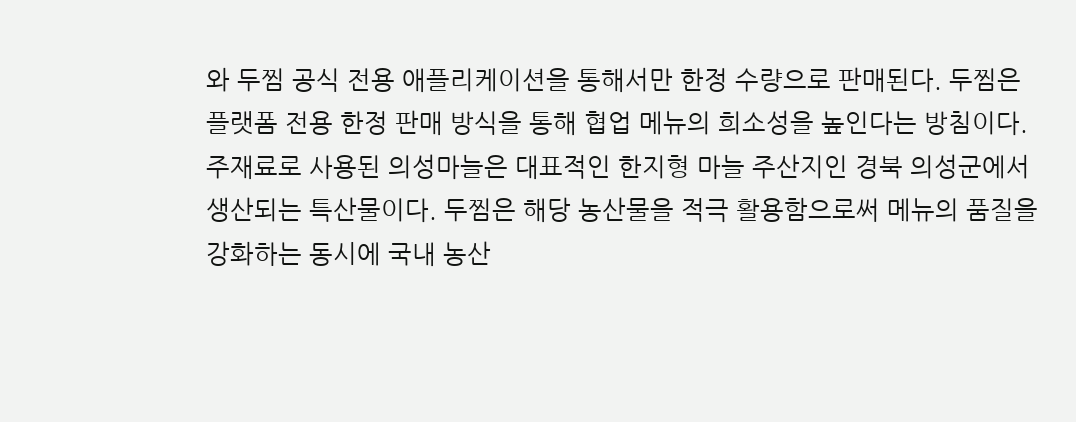와 두찜 공식 전용 애플리케이션을 통해서만 한정 수량으로 판매된다. 두찜은 플랫폼 전용 한정 판매 방식을 통해 협업 메뉴의 희소성을 높인다는 방침이다.
주재료로 사용된 의성마늘은 대표적인 한지형 마늘 주산지인 경북 의성군에서 생산되는 특산물이다. 두찜은 해당 농산물을 적극 활용함으로써 메뉴의 품질을 강화하는 동시에 국내 농산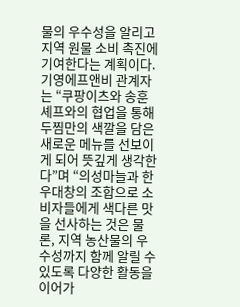물의 우수성을 알리고 지역 원물 소비 촉진에 기여한다는 계획이다.
기영에프앤비 관계자는 “쿠팡이츠와 송훈 셰프와의 협업을 통해 두찜만의 색깔을 담은 새로운 메뉴를 선보이게 되어 뜻깊게 생각한다”며 “의성마늘과 한우대창의 조합으로 소비자들에게 색다른 맛을 선사하는 것은 물론, 지역 농산물의 우수성까지 함께 알릴 수 있도록 다양한 활동을 이어가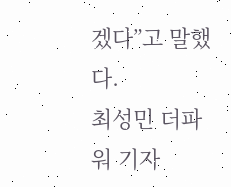겠다”고 말했다.
최성민 더파워 기자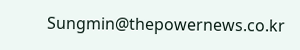Sungmin@thepowernews.co.kr